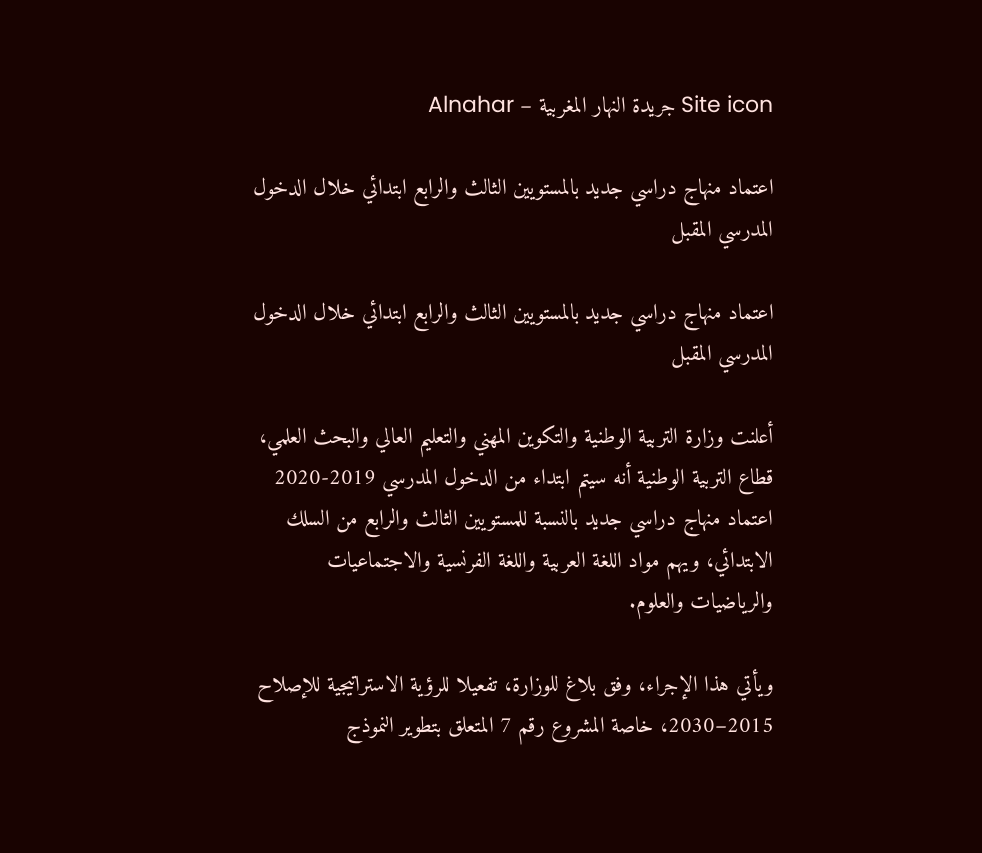Site icon جريدة النهار المغربية – Alnahar

اعتماد منهاج دراسي جديد بالمستويين الثالث والرابع ابتدائي خلال الدخول المدرسي المقبل

اعتماد منهاج دراسي جديد بالمستويين الثالث والرابع ابتدائي خلال الدخول المدرسي المقبل

أعلنت وزارة التربية الوطنية والتكوين المهني والتعليم العالي والبحث العلمي، قطاع التربية الوطنية أنه سيتم ابتداء من الدخول المدرسي 2019-2020 اعتماد منهاج دراسي جديد بالنسبة للمستويين الثالث والرابع من السلك الابتدائي، ويهم مواد اللغة العربية واللغة الفرنسية والاجتماعيات والرياضيات والعلوم.

ويأتي هذا الإجراء، وفق بلاغ للوزارة، تفعيلا للرؤية الاستراتيجية للإصلاح 2015–2030، خاصة المشروع رقم 7 المتعلق بتطوير النموذج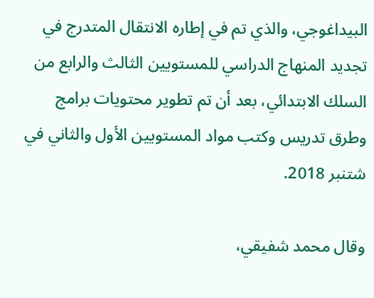البيداغوجي، والذي تم في إطاره الانتقال المتدرج في تجديد المنهاج الدراسي للمستويين الثالث والرابع من السلك الابتدائي، بعد أن تم تطوير محتويات برامج وطرق تدريس وكتب مواد المستويين الأول والثاني في شتنبر 2018.

وقال محمد شفيقي،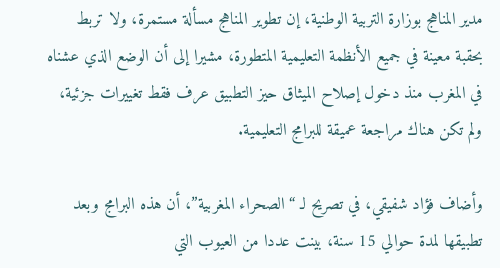مدير المناهج بوزارة التربية الوطنية، إن تطوير المناهج مسألة مستمرة، ولا تربط بحقبة معينة في جميع الأنظمة التعليمية المتطورة، مشيرا إلى أن الوضع الذي عشناه في المغرب منذ دخول إصلاح الميثاق حيز التطبيق عرف فقط تغييرات جزئية، ولم تكن هناك مراجعة عميقة للبرامج التعليمية.

وأضاف فؤاد شفيقي، في تصريح لـ “الصحراء المغربية”، أن هذه البرامج وبعد تطبيقها لمدة حوالي 15 سنة، بينت عددا من العيوب التي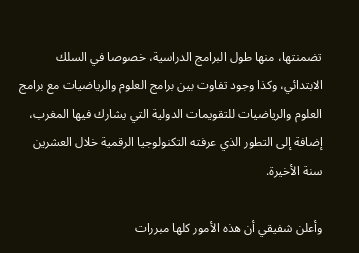تضمنتها، منها طول البرامج الدراسية، خصوصا في السلك الابتدائي، وكذا وجود تفاوت بين برامج العلوم والرياضيات مع برامج العلوم والرياضيات للتقويمات الدولية التي يشارك فيها المغرب، إضافة إلى التطور الذي عرفته التكنولوجيا الرقمية خلال العشرين سنة الأخيرة.

وأعلن شفيقي أن هذه الأمور كلها مبررات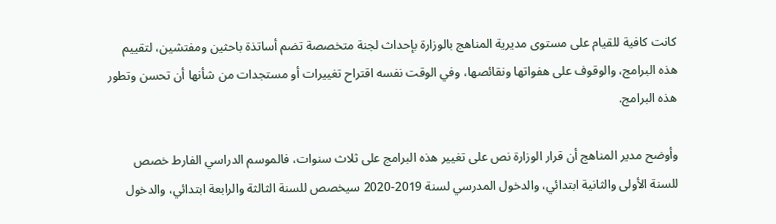كانت كافية للقيام على مستوى مديرية المناهج بالوزارة بإحداث لجنة متخصصة تضم أساتذة باحثين ومفتشين، لتقييم هذه البرامج، والوقوف على هفواتها ونقائصها، وفي الوقت نفسه اقتراح تغييرات أو مستجدات من شأنها أن تحسن وتطور هذه البرامج.

وأوضح مدير المناهج أن قرار الوزارة نص على تغيير هذه البرامج على ثلاث سنوات، فالموسم الدراسي الفارط خصص للسنة الأولى والثانية ابتدائي، والدخول المدرسي لسنة 2019-2020 سيخصص للسنة الثالثة والرابعة ابتدائي، والدخول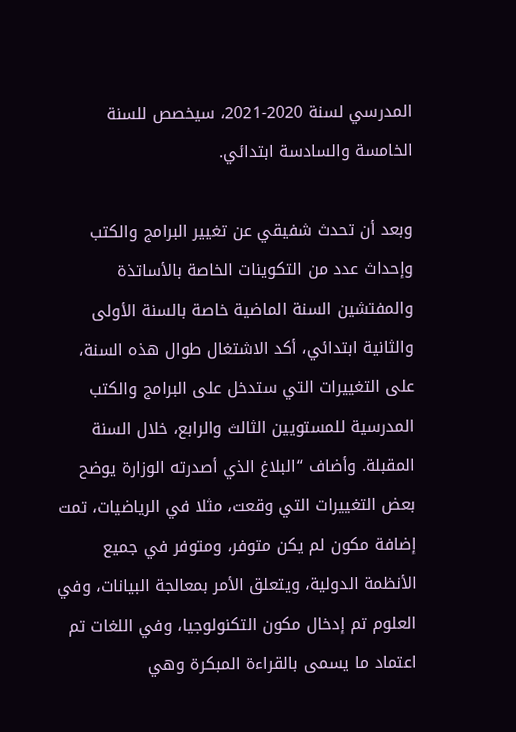المدرسي لسنة 2020-2021، سيخصص للسنة الخامسة والسادسة ابتدائي.

وبعد أن تحدث شفيقي عن تغيير البرامج والكتب وإحداث عدد من التكوينات الخاصة بالأساتذة والمفتشين السنة الماضية خاصة بالسنة الأولى والثانية ابتدائي، أكد الاشتغال طوال هذه السنة، على التغييرات التي ستدخل على البرامج والكتب المدرسية للمستويين الثالث والرابع، خلال السنة المقبلة. وأضاف “البلاغ الذي أصدرته الوزارة يوضح بعض التغييرات التي وقعت، مثلا في الرياضيات، تمت إضافة مكون لم يكن متوفر، ومتوفر في جميع الأنظمة الدولية، ويتعلق الأمر بمعالجة البيانات، وفي العلوم تم إدخال مكون التكنولوجيا، وفي اللغات تم اعتماد ما يسمى بالقراءة المبكرة وهي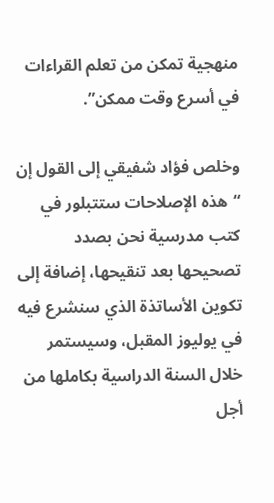منهجية تمكن من تعلم القراءات في أسرع وقت ممكن”.

وخلص فؤاد شفيقي إلى القول إن “هذه الإصلاحات ستتبلور في كتب مدرسية نحن بصدد تصحيحها بعد تنقيحها، إضافة إلى تكوين الأساتذة الذي سنشرع فيه في يوليوز المقبل، وسيستمر خلال السنة الدراسية بكاملها من أجل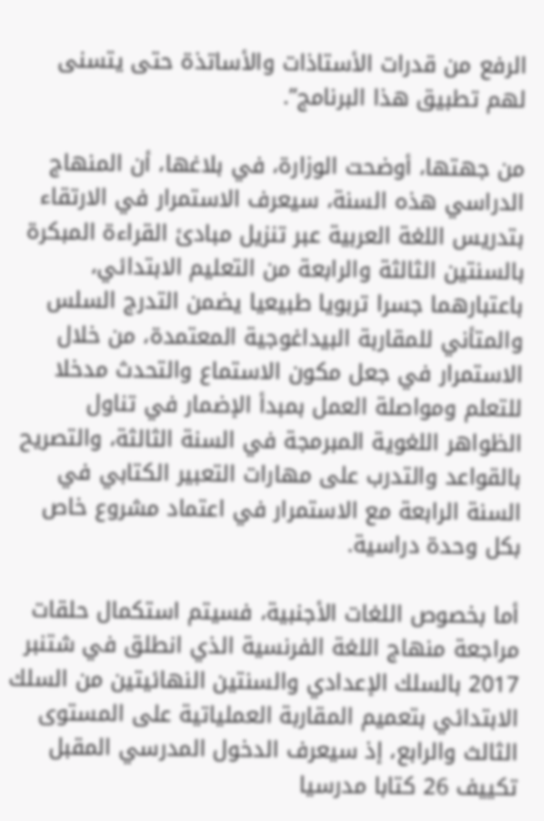الرفع من قدرات الأستاذات والأساتذة حتى يتسنى لهم تطبيق هذا البرنامج”.

من جهتها، أوضحت الوزارة، في بلاغها، أن المنهاج الدراسي هذه السنة، سيعرف الاستمرار في الارتقاء بتدريس اللغة العربية عبر تنزيل مبادئ القراءة المبكرة بالسنتين الثالثة والرابعة من التعليم الابتدائي، باعتبارهما جسرا تربويا طبيعيا يضمن التدرج السلس والمتأني للمقاربة البيداغوجية المعتمدة، من خلال الاستمرار في جعل مكون الاستماع والتحدث مدخلا للتعلم ومواصلة العمل بمبدأ الإضمار في تناول الظواهر اللغوية المبرمجة في السنة الثالثة، والتصريح بالقواعد والتدرب على مهارات التعبير الكتابي في السنة الرابعة مع الاستمرار في اعتماد مشروع خاص بكل وحدة دراسية.

أما بخصوص اللغات الأجنبية، فسيتم استكمال حلقات مراجعة منهاج اللغة الفرنسية الذي انطلق في شتنبر 2017 بالسلك الإعدادي والسنتين النهائيتين من السلك الابتدائي بتعميم المقاربة العملياتية على المستوى الثالث والرابع، إذ سيعرف الدخول المدرسي المقبل تكييف 26 كتابا مدرسيا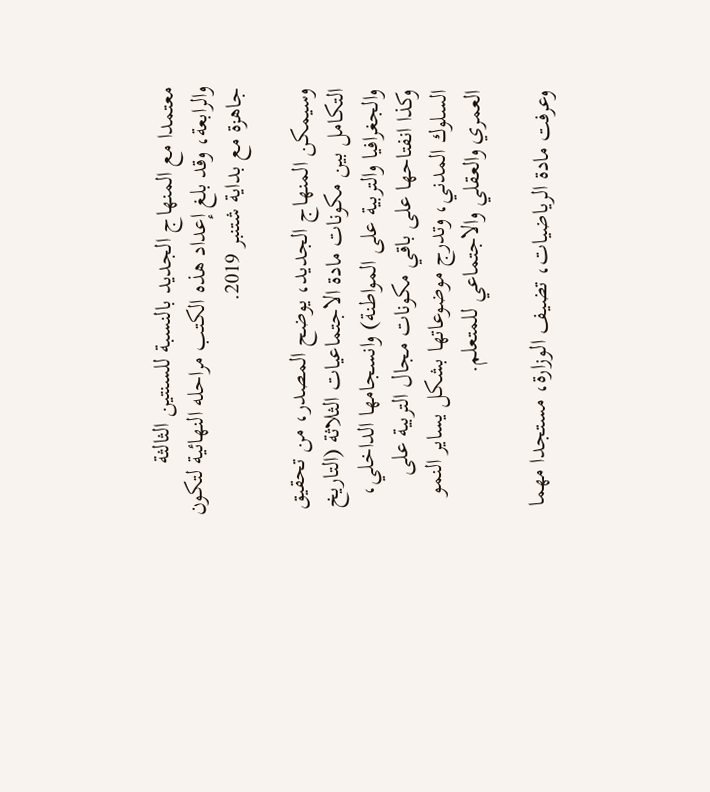معتمدا مع المنهاج الجديد بالنسبة للسنتين الثالثة والرابعة، وقد بلغ إعداد هذه الكتب مراحله النهائية لتكون جاهزة مع بداية شتنبر 2019.

وسيمكن المنهاج الجديد، يوضح المصدر، من تحقيق التكامل بين مكونات مادة الاجتماعيات الثلاثة (التاريخ والجغرافيا والتربية على المواطنة) وانسجامها الداخلي، وكذا انفتاحها على باقي مكونات مجال التربية على السلوك المدني، وتدرج موضوعاتها بشكل يساير النمو العمري والعقلي والاجتماعي للمتعلم.

وعرفت مادة الرياضيات، تضيف الوزارة، مستجدا مهما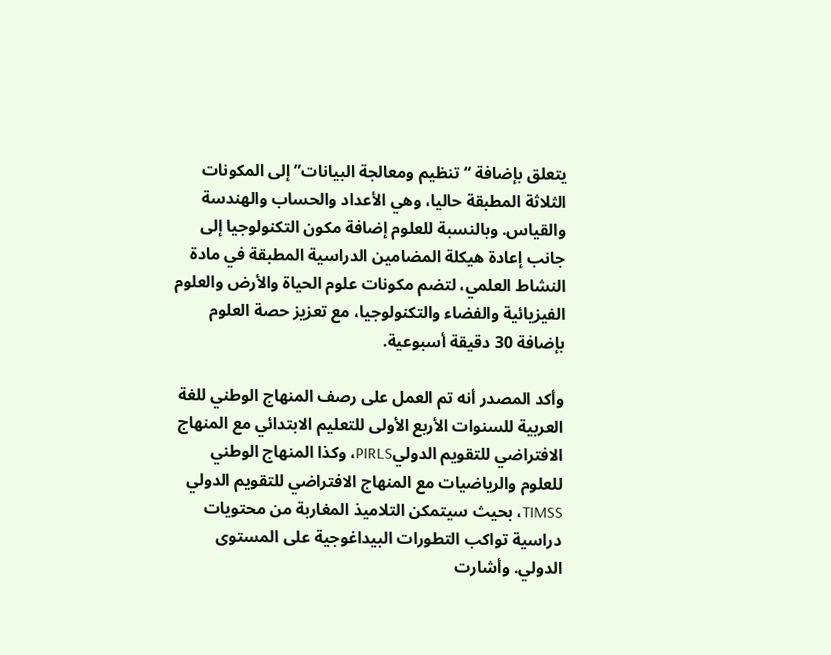يتعلق بإضافة “تنظيم ومعالجة البيانات” إلى المكونات الثلاثة المطبقة حاليا، وهي الأعداد والحساب والهندسة والقياس. وبالنسبة للعلوم إضافة مكون التكنولوجيا إلى جانب إعادة هيكلة المضامين الدراسية المطبقة في مادة النشاط العلمي، لتضم مكونات علوم الحياة والأرض والعلوم الفيزيائية والفضاء والتكنولوجيا، مع تعزيز حصة العلوم بإضافة 30 دقيقة أسبوعية.

وأكد المصدر أنه تم العمل على رصف المنهاج الوطني للغة العربية للسنوات الأربع الأولى للتعليم الابتدائي مع المنهاج الافتراضي للتقويم الدوليPIRLS، وكذا المنهاج الوطني للعلوم والرياضيات مع المنهاج الافتراضي للتقويم الدولي TIMSS، بحيث سيتمكن التلاميذ المغاربة من محتويات دراسية تواكب التطورات البيداغوجية على المستوى الدولي. وأشارت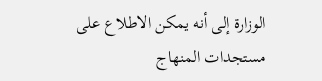الوزارة إلى أنه يمكن الاطلاع على مستجدات المنهاج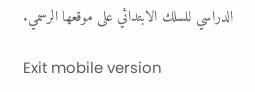الدراسي للسلك الابتدائي على موقعها الرسمي.

Exit mobile version